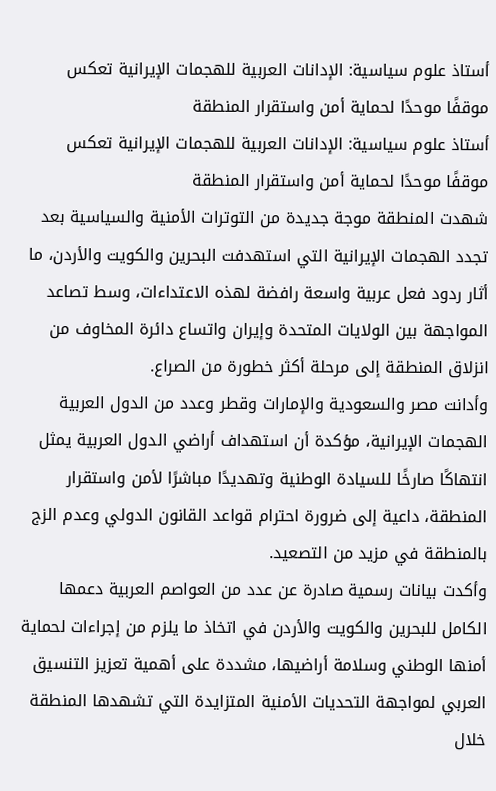أستاذ علوم سياسية: الإدانات العربية للهجمات الإيرانية تعكس موقفًا موحدًا لحماية أمن واستقرار المنطقة
أستاذ علوم سياسية: الإدانات العربية للهجمات الإيرانية تعكس موقفًا موحدًا لحماية أمن واستقرار المنطقة
شهدت المنطقة موجة جديدة من التوترات الأمنية والسياسية بعد تجدد الهجمات الإيرانية التي استهدفت البحرين والكويت والأردن، ما أثار ردود فعل عربية واسعة رافضة لهذه الاعتداءات، وسط تصاعد المواجهة بين الولايات المتحدة وإيران واتساع دائرة المخاوف من انزلاق المنطقة إلى مرحلة أكثر خطورة من الصراع.
وأدانت مصر والسعودية والإمارات وقطر وعدد من الدول العربية الهجمات الإيرانية، مؤكدة أن استهداف أراضي الدول العربية يمثل انتهاكًا صارخًا للسيادة الوطنية وتهديدًا مباشرًا لأمن واستقرار المنطقة، داعية إلى ضرورة احترام قواعد القانون الدولي وعدم الزج بالمنطقة في مزيد من التصعيد.
وأكدت بيانات رسمية صادرة عن عدد من العواصم العربية دعمها الكامل للبحرين والكويت والأردن في اتخاذ ما يلزم من إجراءات لحماية أمنها الوطني وسلامة أراضيها، مشددة على أهمية تعزيز التنسيق العربي لمواجهة التحديات الأمنية المتزايدة التي تشهدها المنطقة خلال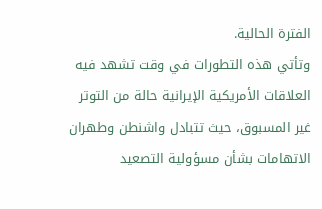الفترة الحالية.
وتأتي هذه التطورات في وقت تشهد فيه العلاقات الأمريكية الإيرانية حالة من التوتر غير المسبوق، حيث تتبادل واشنطن وطهران الاتهامات بشأن مسؤولية التصعيد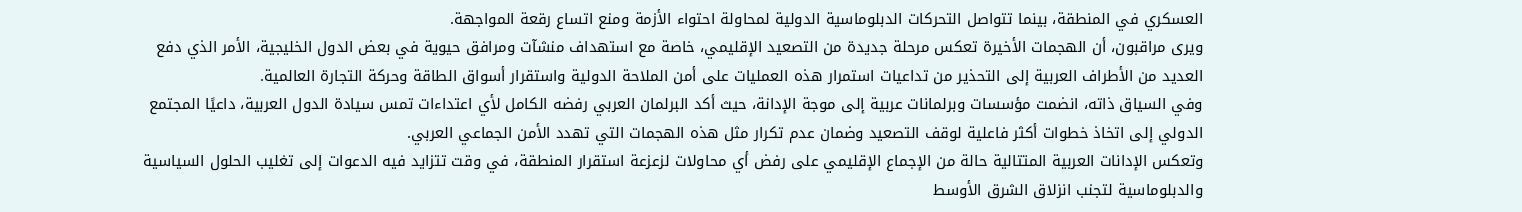العسكري في المنطقة، بينما تتواصل التحركات الدبلوماسية الدولية لمحاولة احتواء الأزمة ومنع اتساع رقعة المواجهة.
ويرى مراقبون، أن الهجمات الأخيرة تعكس مرحلة جديدة من التصعيد الإقليمي، خاصة مع استهداف منشآت ومرافق حيوية في بعض الدول الخليجية، الأمر الذي دفع العديد من الأطراف العربية إلى التحذير من تداعيات استمرار هذه العمليات على أمن الملاحة الدولية واستقرار أسواق الطاقة وحركة التجارة العالمية.
وفي السياق ذاته، انضمت مؤسسات وبرلمانات عربية إلى موجة الإدانة، حيث أكد البرلمان العربي رفضه الكامل لأي اعتداءات تمس سيادة الدول العربية، داعيًا المجتمع الدولي إلى اتخاذ خطوات أكثر فاعلية لوقف التصعيد وضمان عدم تكرار مثل هذه الهجمات التي تهدد الأمن الجماعي العربي.
وتعكس الإدانات العربية المتتالية حالة من الإجماع الإقليمي على رفض أي محاولات لزعزعة استقرار المنطقة، في وقت تتزايد فيه الدعوات إلى تغليب الحلول السياسية والدبلوماسية لتجنب انزلاق الشرق الأوسط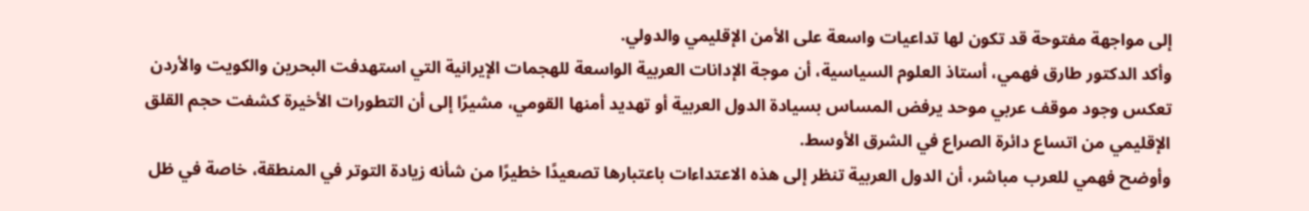إلى مواجهة مفتوحة قد تكون لها تداعيات واسعة على الأمن الإقليمي والدولي.
وأكد الدكتور طارق فهمي، أستاذ العلوم السياسية، أن موجة الإدانات العربية الواسعة للهجمات الإيرانية التي استهدفت البحرين والكويت والأردن تعكس وجود موقف عربي موحد يرفض المساس بسيادة الدول العربية أو تهديد أمنها القومي، مشيرًا إلى أن التطورات الأخيرة كشفت حجم القلق الإقليمي من اتساع دائرة الصراع في الشرق الأوسط.
وأوضح فهمي للعرب مباشر، أن الدول العربية تنظر إلى هذه الاعتداءات باعتبارها تصعيدًا خطيرًا من شأنه زيادة التوتر في المنطقة، خاصة في ظل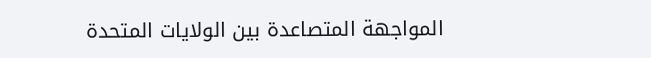المواجهة المتصاعدة بين الولايات المتحدة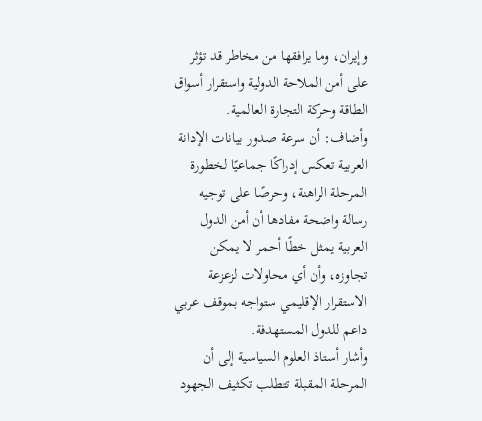وإيران، وما يرافقها من مخاطر قد تؤثر على أمن الملاحة الدولية واستقرار أسواق الطاقة وحركة التجارة العالمية.
وأضاف: أن سرعة صدور بيانات الإدانة العربية تعكس إدراكًا جماعيًا لخطورة المرحلة الراهنة، وحرصًا على توجيه رسالة واضحة مفادها أن أمن الدول العربية يمثل خطًا أحمر لا يمكن تجاوزه، وأن أي محاولات لزعزعة الاستقرار الإقليمي ستواجه بموقف عربي داعم للدول المستهدفة.
وأشار أستاذ العلوم السياسية إلى أن المرحلة المقبلة تتطلب تكثيف الجهود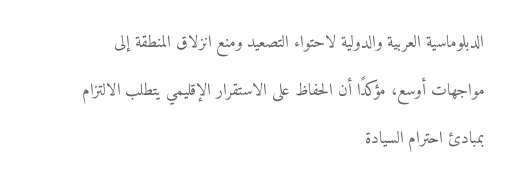الدبلوماسية العربية والدولية لاحتواء التصعيد ومنع انزلاق المنطقة إلى مواجهات أوسع، مؤكدًا أن الحفاظ على الاستقرار الإقليمي يتطلب الالتزام بمبادئ احترام السيادة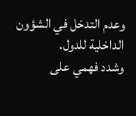وعدم التدخل في الشؤون الداخلية للدول.
وشدد فهمي على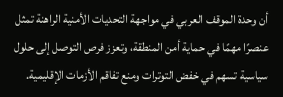أن وحدة الموقف العربي في مواجهة التحديات الأمنية الراهنة تمثل عنصرًا مهمًا في حماية أمن المنطقة، وتعزز فرص التوصل إلى حلول سياسية تسهم في خفض التوترات ومنع تفاقم الأزمات الإقليمية.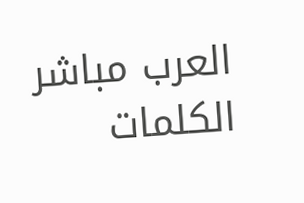العرب مباشر
الكلمات